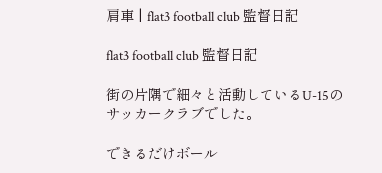肩車 | flat3 football club 監督日記

flat3 football club 監督日記

街の片隅で細々と活動しているU-15のサッカークラブでした。

できるだけボール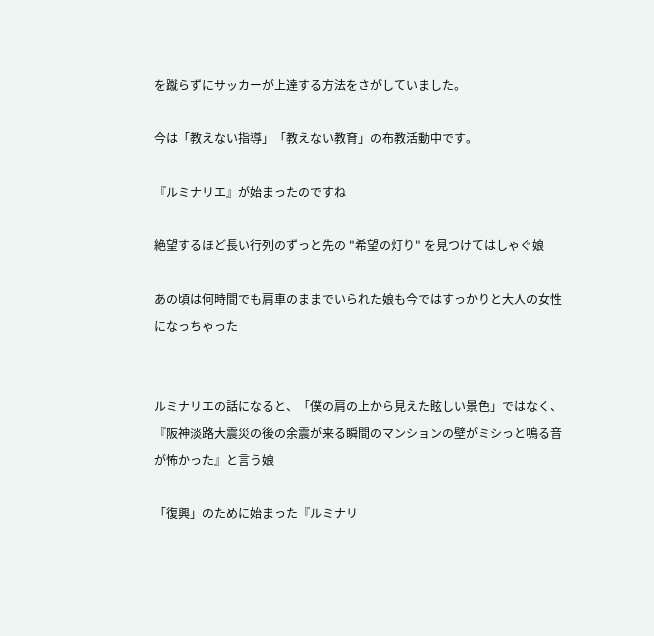を蹴らずにサッカーが上達する方法をさがしていました。

今は「教えない指導」「教えない教育」の布教活動中です。

『ルミナリエ』が始まったのですね

絶望するほど長い行列のずっと先の "希望の灯り" を見つけてはしゃぐ娘

あの頃は何時間でも肩車のままでいられた娘も今ではすっかりと大人の女性になっちゃった


ルミナリエの話になると、「僕の肩の上から見えた眩しい景色」ではなく、『阪神淡路大震災の後の余震が来る瞬間のマンションの壁がミシっと鳴る音が怖かった』と言う娘

「復興」のために始まった『ルミナリ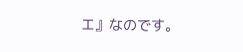エ』なのです。